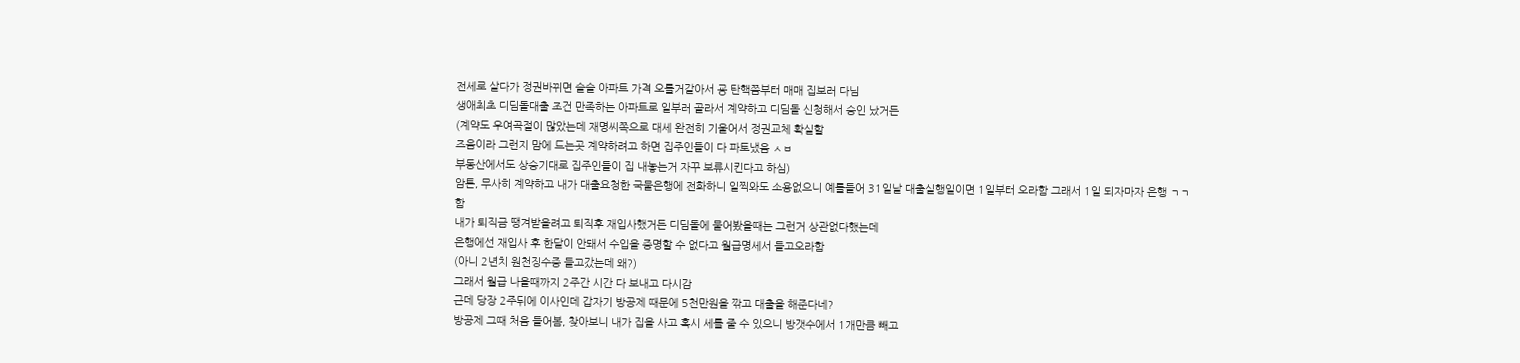전세로 살다가 정권바뀌면 슬슬 아파트 가격 오를거같아서 굥 탄핵쯤부터 매매 집보러 다님
생애최초 디딤돌대출 조건 만족하는 아파트로 일부러 골라서 계약하고 디딤돌 신청해서 승인 났거든
(계약도 우여곡절이 많았는데 재명씨쪽으로 대세 완전히 기울어서 정권교체 확실할
즈음이라 그런지 맘에 드는곳 계약하려고 하면 집주인들이 다 파토냈음 ㅅㅂ
부동산에서도 상승기대로 집주인들이 집 내놓는거 자꾸 보류시킨다고 하심)
암튼, 무사히 계약하고 내가 대출요청한 국물은행에 전화하니 일찍와도 소용없으니 예를들어 31일날 대출실행일이면 1일부터 오라함 그래서 1일 되자마자 은행 ㄱㄱ함
내가 퇴직금 땡겨받을려고 퇴직후 재입사했거든 디딤돌에 물어봤을때는 그런거 상관없다했는데
은행에선 재입사 후 한달이 안돼서 수입을 증명할 수 없다고 월급명세서 들고오라함
(아니 2년치 원천징수증 들고갔는데 왜?)
그래서 월급 나올때까지 2주간 시간 다 보내고 다시감
근데 당장 2주뒤에 이사인데 갑자기 방공제 때문에 5천만원을 깎고 대출을 해준다네?
방공제 그때 처음 들어봄, 찾아보니 내가 집을 사고 혹시 세를 줄 수 있으니 방갯수에서 1개만큼 빼고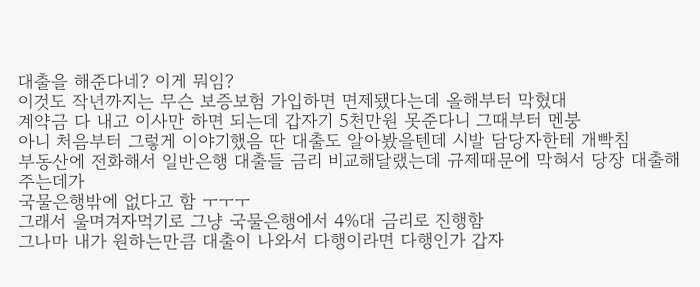대출을 해준다네? 이게 뭐임?
이것도 작년까지는 무슨 보증보험 가입하면 면제됐다는데 올해부터 막혔대
계약금 다 내고 이사만 하면 되는데 갑자기 5천만원 못준다니 그때부터 멘붕
아니 처음부터 그렇게 이야기했음 딴 대출도 알아봤을텐데 시발 담당자한테 개빡침
부동산에 전화해서 일반은행 대출들 금리 비교해달랬는데 규제때문에 막혀서 당장 대출해주는데가
국물은행밖에 없다고 함 ㅜㅜㅜ
그래서 울며겨자먹기로 그냥 국물은행에서 4%대 금리로 진행함
그나마 내가 원하는만큼 대출이 나와서 다행이라면 다행인가 갑자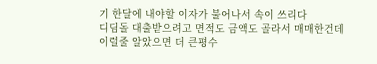기 한달에 내야할 이자가 불어나서 속이 쓰리다
디딤돌 대출받으려고 면적도 금액도 골라서 매매한건데 이럴줄 알았으면 더 큰평수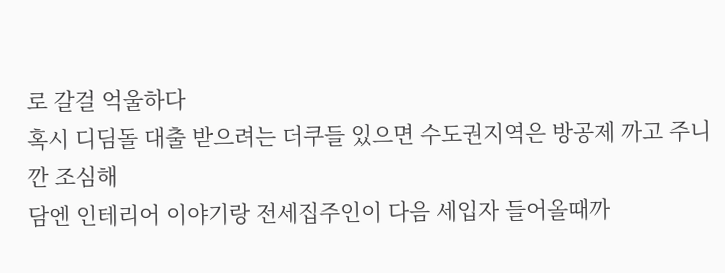로 갈걸 억울하다
혹시 디딤돌 대출 받으려는 더쿠들 있으면 수도권지역은 방공제 까고 주니깐 조심해
담엔 인테리어 이야기랑 전세집주인이 다음 세입자 들어올때까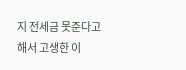지 전세금 못준다고 해서 고생한 이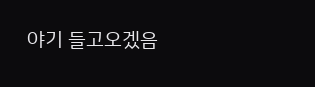야기 들고오겠음